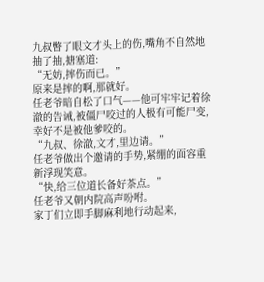九叔瞥了眼文才头上的伤,嘴角不自然地抽了抽,搪塞道:
“无妨,摔伤而已。”
原来是摔的啊,那就好。
任老爷暗自松了口气——他可牢牢记着徐澈的告诫,被僵尸咬过的人极有可能尸变,幸好不是被他爹咬的。
“九叔、徐澈,文才,里边请。”
任老爷做出个邀请的手势,紧绷的面容重新浮现笑意。
“快,给三位道长备好茶点。”
任老爷又朝内院高声吩咐。
家丁们立即手脚麻利地行动起来,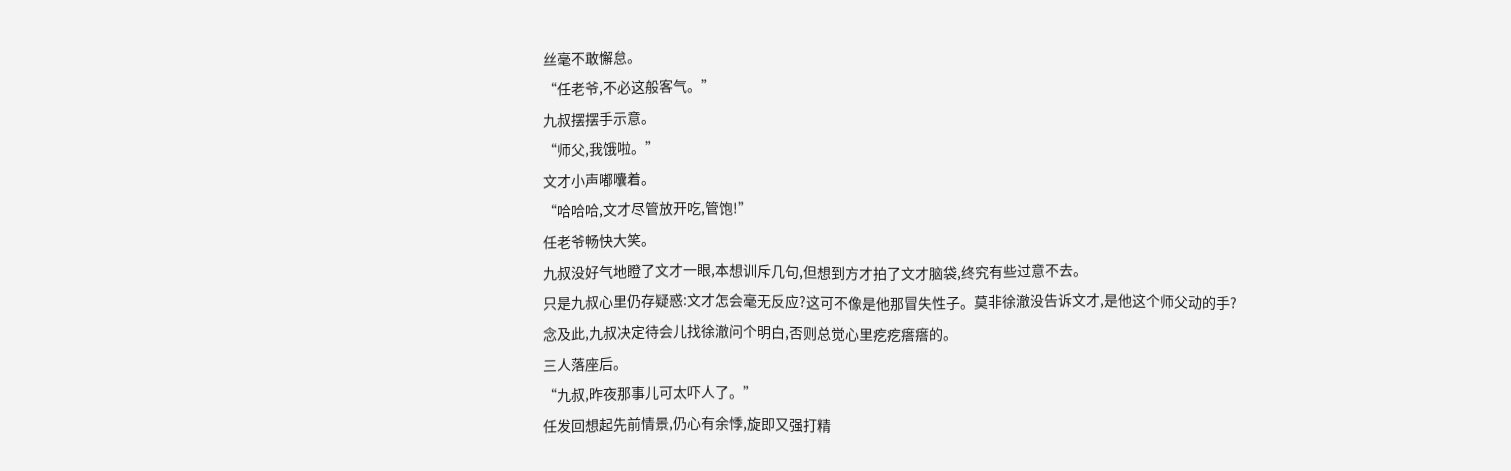丝毫不敢懈怠。
“任老爷,不必这般客气。”
九叔摆摆手示意。
“师父,我饿啦。”
文才小声嘟囔着。
“哈哈哈,文才尽管放开吃,管饱!”
任老爷畅快大笑。
九叔没好气地瞪了文才一眼,本想训斥几句,但想到方才拍了文才脑袋,终究有些过意不去。
只是九叔心里仍存疑惑:文才怎会毫无反应?这可不像是他那冒失性子。莫非徐澈没告诉文才,是他这个师父动的手?
念及此,九叔决定待会儿找徐澈问个明白,否则总觉心里疙疙瘩瘩的。
三人落座后。
“九叔,昨夜那事儿可太吓人了。”
任发回想起先前情景,仍心有余悸,旋即又强打精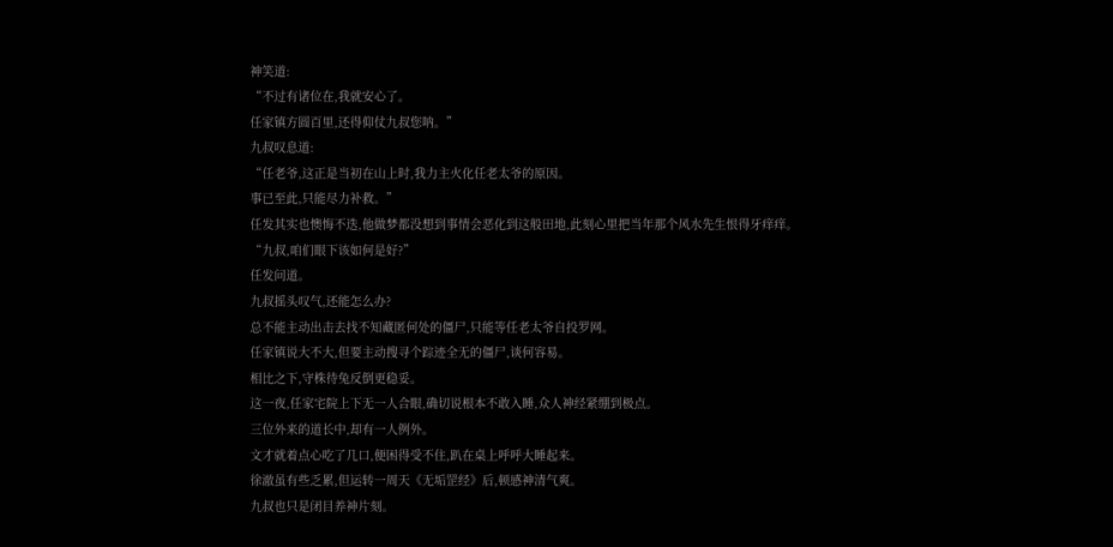神笑道:
“不过有诸位在,我就安心了。
任家镇方圆百里,还得仰仗九叔您呐。”
九叔叹息道:
“任老爷,这正是当初在山上时,我力主火化任老太爷的原因。
事已至此,只能尽力补救。”
任发其实也懊悔不迭,他做梦都没想到事情会恶化到这般田地,此刻心里把当年那个风水先生恨得牙痒痒。
“九叔,咱们眼下该如何是好?”
任发问道。
九叔摇头叹气,还能怎么办?
总不能主动出击去找不知藏匿何处的僵尸,只能等任老太爷自投罗网。
任家镇说大不大,但要主动搜寻个踪迹全无的僵尸,谈何容易。
相比之下,守株待兔反倒更稳妥。
这一夜,任家宅院上下无一人合眼,确切说根本不敢入睡,众人神经紧绷到极点。
三位外来的道长中,却有一人例外。
文才就着点心吃了几口,便困得受不住,趴在桌上呼呼大睡起来。
徐澈虽有些乏累,但运转一周天《无垢罡经》后,顿感神清气爽。
九叔也只是闭目养神片刻。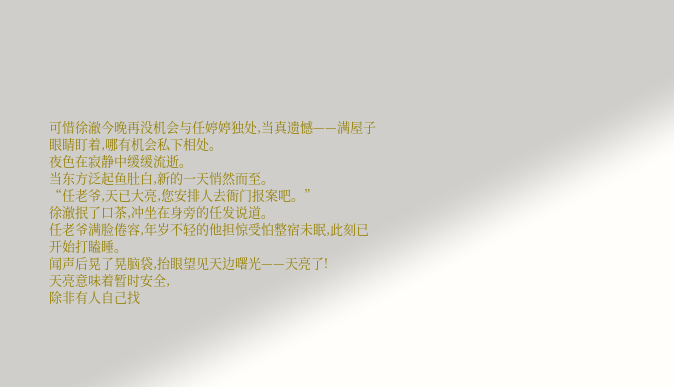可惜徐澈今晚再没机会与任婷婷独处,当真遗憾——满屋子眼睛盯着,哪有机会私下相处。
夜色在寂静中缓缓流逝。
当东方泛起鱼肚白,新的一天悄然而至。
“任老爷,天已大亮,您安排人去衙门报案吧。”
徐澈抿了口茶,冲坐在身旁的任发说道。
任老爷满脸倦容,年岁不轻的他担惊受怕整宿未眠,此刻已开始打瞌睡。
闻声后晃了晃脑袋,抬眼望见天边曙光——天亮了!
天亮意味着暂时安全,
除非有人自己找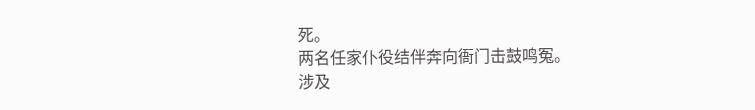死。
两名任家仆役结伴奔向衙门击鼓鸣冤。
涉及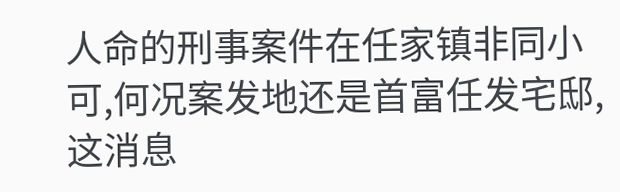人命的刑事案件在任家镇非同小可,何况案发地还是首富任发宅邸,这消息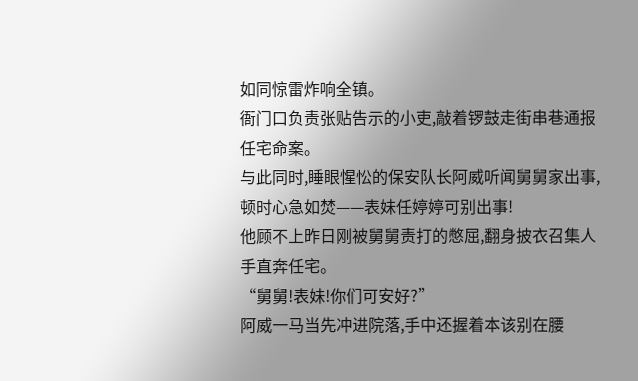如同惊雷炸响全镇。
衙门口负责张贴告示的小吏,敲着锣鼓走街串巷通报任宅命案。
与此同时,睡眼惺忪的保安队长阿威听闻舅舅家出事,顿时心急如焚——表妹任婷婷可别出事!
他顾不上昨日刚被舅舅责打的憋屈,翻身披衣召集人手直奔任宅。
“舅舅!表妹!你们可安好?”
阿威一马当先冲进院落,手中还握着本该别在腰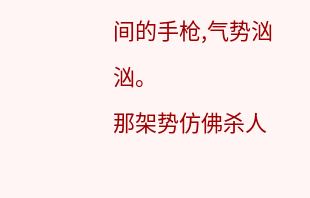间的手枪,气势汹汹。
那架势仿佛杀人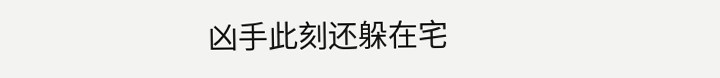凶手此刻还躲在宅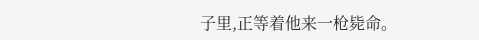子里,正等着他来一枪毙命。